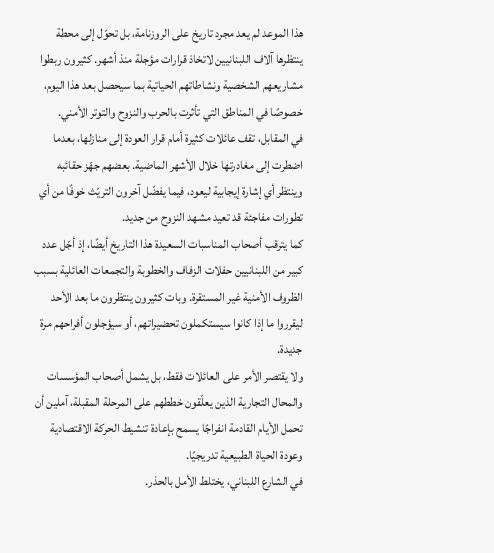هذا الموعد لم يعد مجرد تاريخ على الروزنامة، بل تحوّل إلى محطة ينتظرها آلاف اللبنانيين لاتخاذ قرارات مؤجلة منذ أشهر. كثيرون ربطوا مشاريعهم الشخصية ونشاطاتهم الحياتية بما سيحصل بعد هذا اليوم، خصوصًا في المناطق التي تأثرت بالحرب والنزوح والتوتر الأمني.
في المقابل، تقف عائلات كثيرة أمام قرار العودة إلى منازلها، بعدما اضطرت إلى مغادرتها خلال الأشهر الماضية. بعضهم جهّز حقائبه وينتظر أي إشارة إيجابية ليعود، فيما يفضّل آخرون التريّث خوفًا من أي تطورات مفاجئة قد تعيد مشهد النزوح من جديد.
كما يترقب أصحاب المناسبات السعيدة هذا التاريخ أيضًا، إذ أجّل عدد كبير من اللبنانيين حفلات الزفاف والخطوبة والتجمعات العائلية بسبب الظروف الأمنية غير المستقرة. وبات كثيرون ينتظرون ما بعد الأحد ليقرروا ما إذا كانوا سيستكملون تحضيراتهم، أو سيؤجلون أفراحهم مرة جديدة.
ولا يقتصر الأمر على العائلات فقط، بل يشمل أصحاب المؤسسات والمحال التجارية الذين يعلّقون خططهم على المرحلة المقبلة، آملين أن تحمل الأيام القادمة انفراجًا يسمح بإعادة تنشيط الحركة الاقتصادية وعودة الحياة الطبيعية تدريجيًا.
في الشارع اللبناني، يختلط الأمل بالحذر.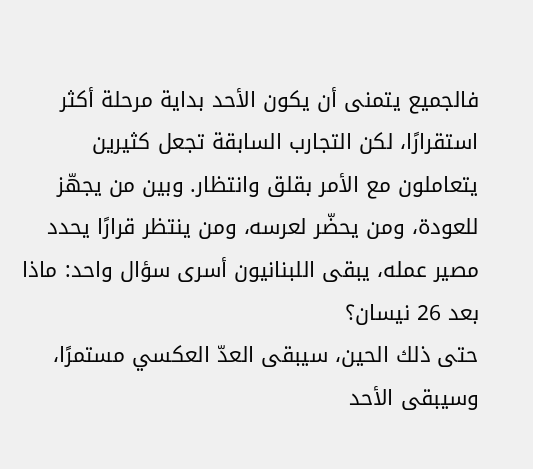فالجميع يتمنى أن يكون الأحد بداية مرحلة أكثر استقرارًا، لكن التجارب السابقة تجعل كثيرين يتعاملون مع الأمر بقلق وانتظار. وبين من يجهّز للعودة، ومن يحضّر لعرسه، ومن ينتظر قرارًا يحدد مصير عمله، يبقى اللبنانيون أسرى سؤال واحد: ماذا بعد 26 نيسان؟
حتى ذلك الحين، سيبقى العدّ العكسي مستمرًا، وسيبقى الأحد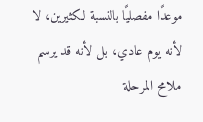موعدًا مفصليًا بالنسبة لكثيرين، لا لأنه يوم عادي، بل لأنه قد يرسم ملامح المرحلة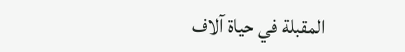المقبلة في حياة آلاف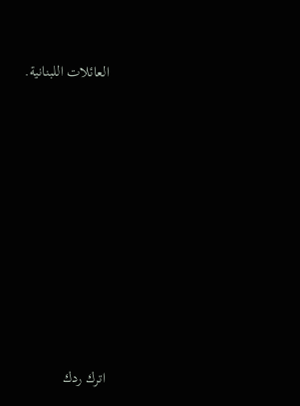العائلات اللبنانية.












اترك ردك